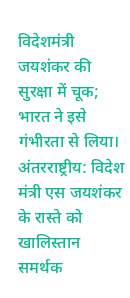विदेशमंत्री जयशंकर की सुरक्षा में चूक; भारत ने इसे गंभीरता से लिया।
अंतरराष्ट्रीय: विदेश मंत्री एस जयशंकर के रास्ते को खालिस्तान समर्थक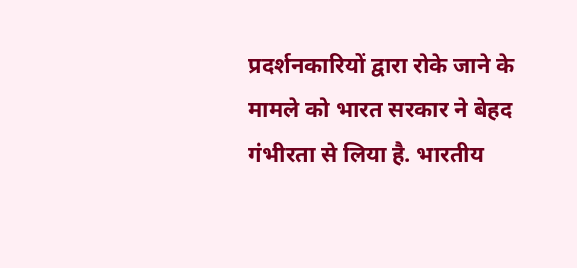प्रदर्शनकारियों द्वारा रोके जाने के मामले को भारत सरकार ने बेहद गंभीरता से लिया है. भारतीय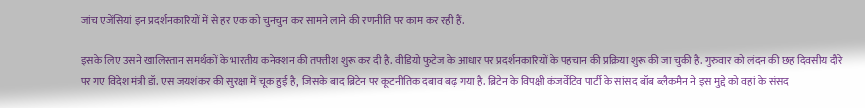जांच एजेंसियां इन प्रदर्शनकारियों में से हर एक को चुनचुन कर सामने लाने की रणनीति पर काम कर रही हैं.

इसके लिए उसने खालिस्तान समर्थकों के भारतीय कनेक्शन की तफ्तीश शुरू कर दी है. वीडियो फुटेज के आधार पर प्रदर्शनकारियों के पहचान की प्रक्रिया शुरू की जा चुकी है. गुरुवार को लंदन की छह दिवसीय दौरे पर गए विदेश मंत्री डॉ. एस जयशंकर की सुरक्षा में चूक हुई है, जिसके बाद ब्रिटेन पर कूटनीतिक दबाव बढ़ गया है. ब्रिटेन के विपक्षी कंजर्वेटिव पार्टी के सांसद बॉब ब्लैकमैन ने इस मुद्दे को वहां के संसद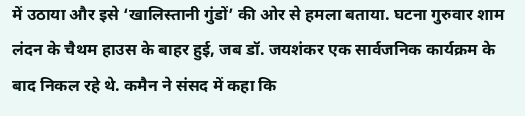में उठाया और इसे ‘खालिस्तानी गुंडों’ की ओर से हमला बताया. घटना गुरुवार शाम लंदन के चैथम हाउस के बाहर हुई, जब डॉ. जयशंकर एक सार्वजनिक कार्यक्रम के बाद निकल रहे थे. कमैन ने संसद में कहा कि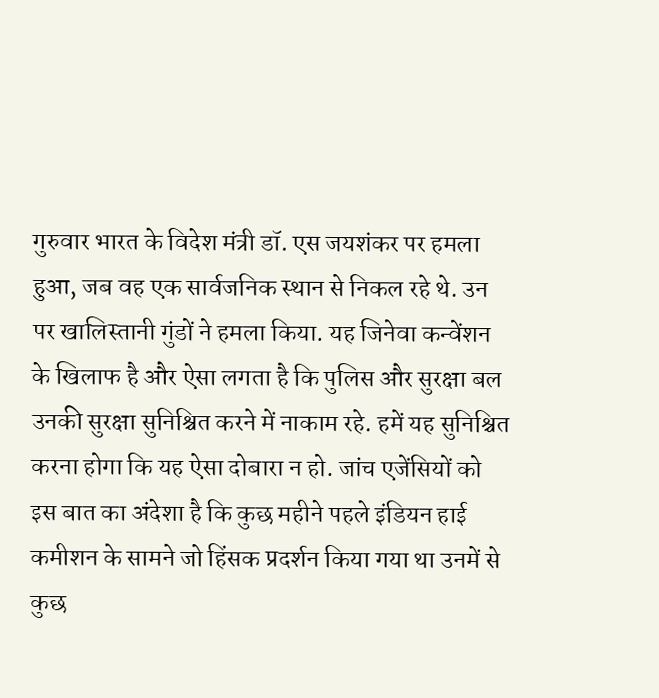गुरुवार भारत के विदेश मंत्री डॉ. एस जयशंकर पर हमला हुआ, जब वह एक सार्वजनिक स्थान से निकल रहे थे. उन पर खालिस्तानी गुंडों ने हमला किया. यह जिनेवा कन्वेंशन के खिलाफ है और ऐसा लगता है कि पुलिस और सुरक्षा बल उनकी सुरक्षा सुनिश्चित करने में नाकाम रहे. हमें यह सुनिश्चित करना होगा कि यह ऐसा दोबारा न हो. जांच एजेंसियों को इस बात का अंदेशा है कि कुछ महीने पहले इंडियन हाई कमीशन के सामने जो हिंसक प्रदर्शन किया गया था उनमें से कुछ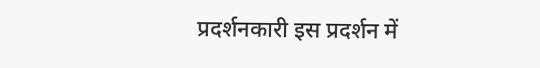प्रदर्शनकारी इस प्रदर्शन में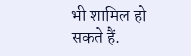भी शामिल हो सकते हैं.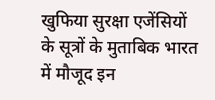खुफिया सुरक्षा एजेंसियों के सूत्रों के मुताबिक भारत में मौजूद इन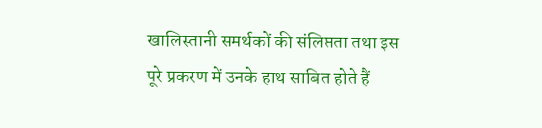खालिस्तानी समर्थकों की संलिप्तता तथा इस पूरे प्रकरण में उनके हाथ साबित होते हैं